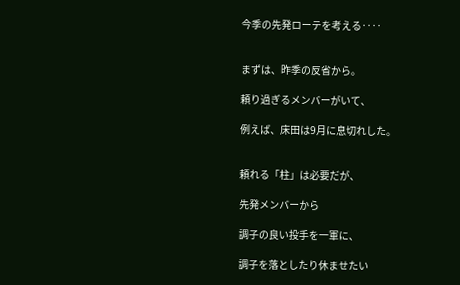今季の先発ローテを考える‥‥


まずは、昨季の反省から。

頼り過ぎるメンバーがいて、

例えば、床田は9月に息切れした。


頼れる「柱」は必要だが、

先発メンバーから

調子の良い投手を一軍に、

調子を落としたり休ませたい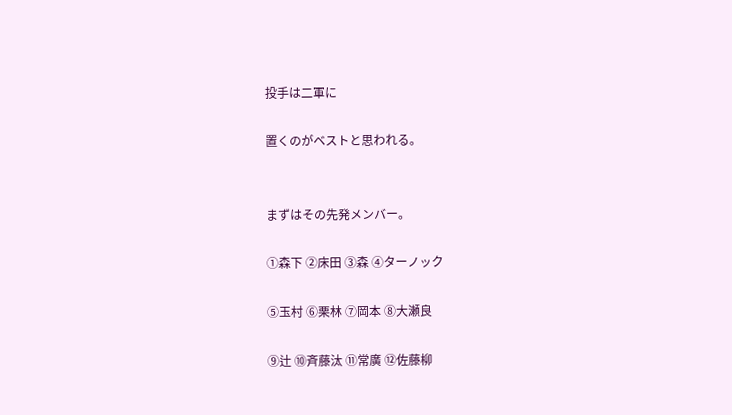投手は二軍に

置くのがベストと思われる。


まずはその先発メンバー。

①森下 ②床田 ③森 ④ターノック

⑤玉村 ⑥栗林 ⑦岡本 ⑧大瀬良

⑨辻 ⑩斉藤汰 ⑪常廣 ⑫佐藤柳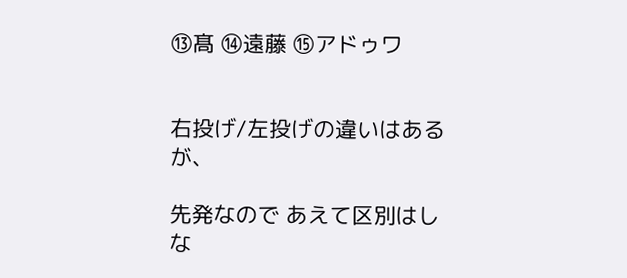⑬髙 ⑭遠藤 ⑮アドゥワ


右投げ/左投げの違いはあるが、

先発なので あえて区別はしな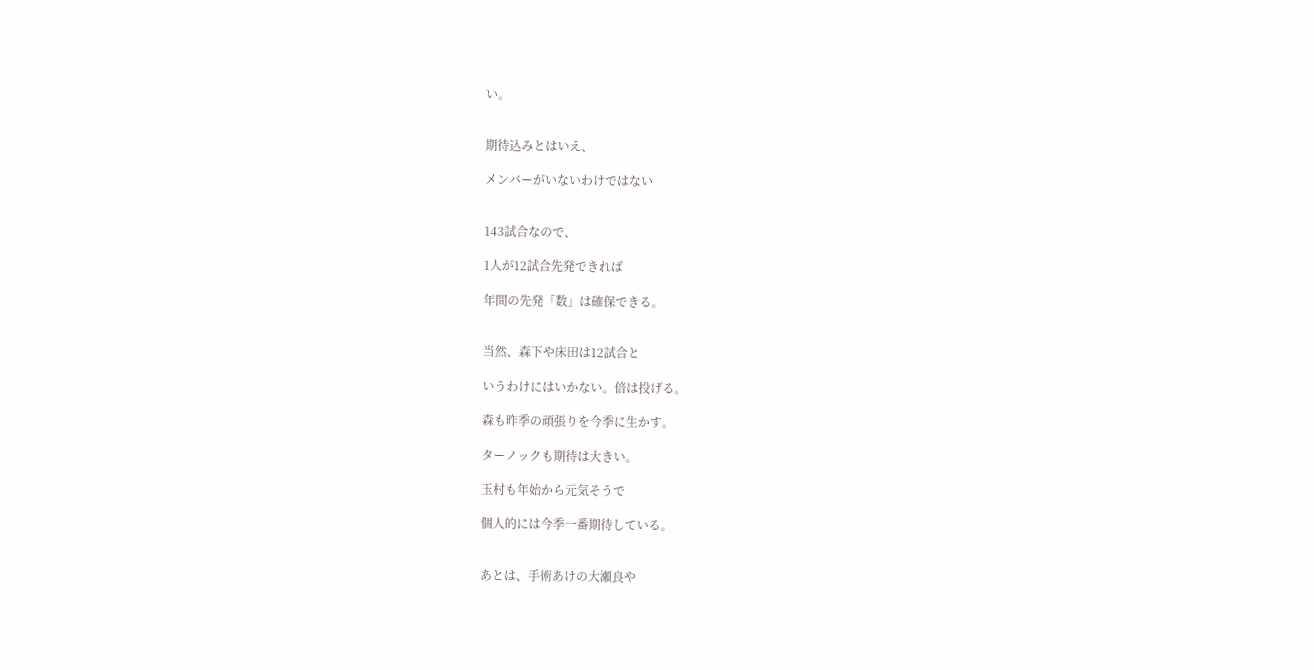い。


期待込みとはいえ、

メンバーがいないわけではない


143試合なので、

1人が12試合先発できれば

年間の先発「数」は確保できる。


当然、森下や床田は12試合と

いうわけにはいかない。倍は投げる。

森も昨季の頑張りを今季に生かす。

ターノックも期待は大きい。

玉村も年始から元気そうで

個人的には今季一番期待している。


あとは、手術あけの大瀬良や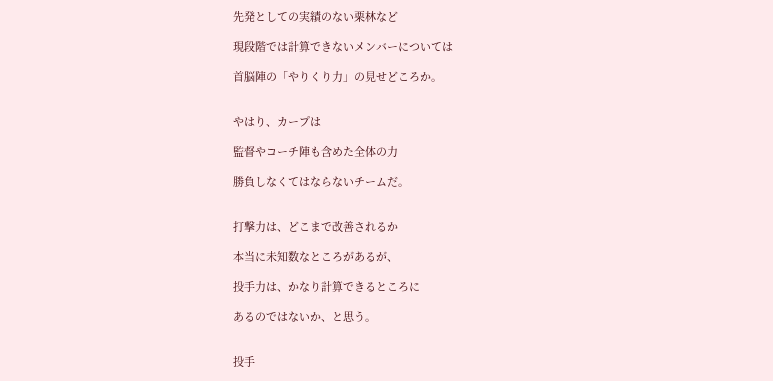先発としての実績のない栗林など

現段階では計算できないメンバーについては

首脳陣の「やりくり力」の見せどころか。


やはり、カープは

監督やコーチ陣も含めた全体の力

勝負しなくてはならないチームだ。


打撃力は、どこまで改善されるか

本当に未知数なところがあるが、

投手力は、かなり計算できるところに

あるのではないか、と思う。


投手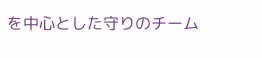を中心とした守りのチーム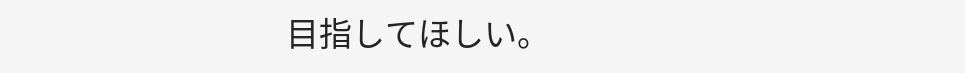目指してほしい。